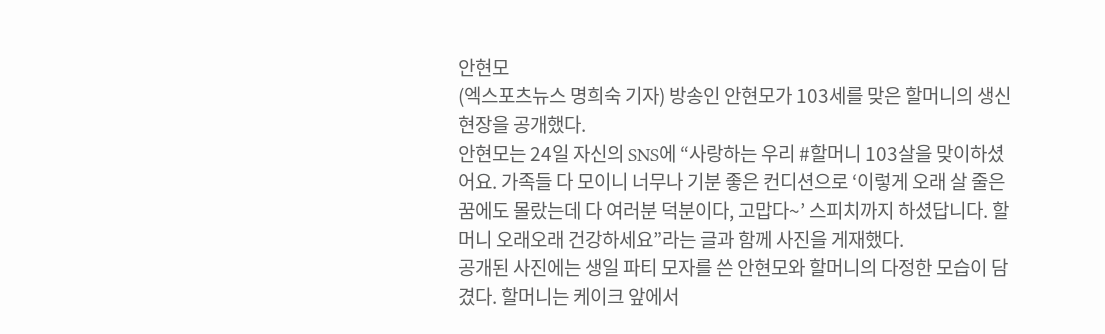안현모
(엑스포츠뉴스 명희숙 기자) 방송인 안현모가 103세를 맞은 할머니의 생신 현장을 공개했다.
안현모는 24일 자신의 SNS에 “사랑하는 우리 #할머니 103살을 맞이하셨어요. 가족들 다 모이니 너무나 기분 좋은 컨디션으로 ‘이렇게 오래 살 줄은 꿈에도 몰랐는데 다 여러분 덕분이다, 고맙다~’ 스피치까지 하셨답니다. 할머니 오래오래 건강하세요”라는 글과 함께 사진을 게재했다.
공개된 사진에는 생일 파티 모자를 쓴 안현모와 할머니의 다정한 모습이 담겼다. 할머니는 케이크 앞에서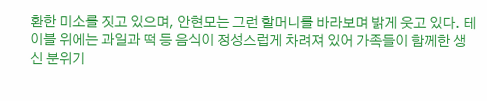환한 미소를 짓고 있으며, 안현모는 그런 할머니를 바라보며 밝게 웃고 있다. 테이블 위에는 과일과 떡 등 음식이 정성스럽게 차려져 있어 가족들이 함께한 생신 분위기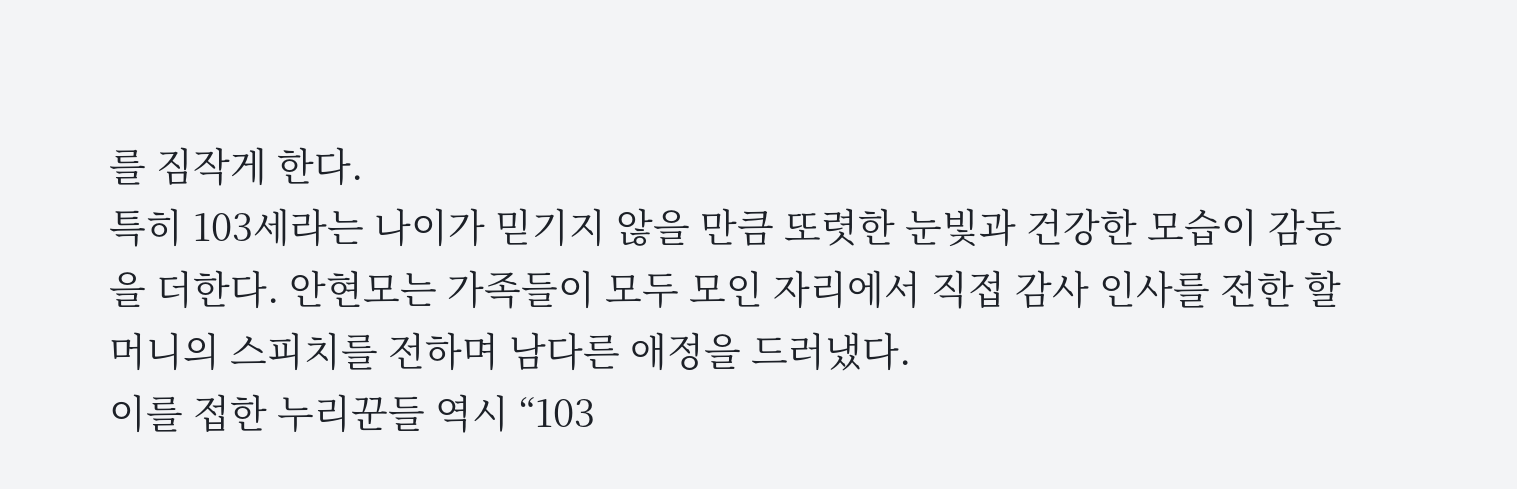를 짐작게 한다.
특히 103세라는 나이가 믿기지 않을 만큼 또렷한 눈빛과 건강한 모습이 감동을 더한다. 안현모는 가족들이 모두 모인 자리에서 직접 감사 인사를 전한 할머니의 스피치를 전하며 남다른 애정을 드러냈다.
이를 접한 누리꾼들 역시 “103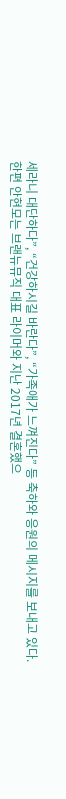세라니 대단하다”, “건강하시길 바란다”, “가족애가 느껴진다” 등 축하와 응원의 메시지를 보내고 있다.
한편 안현모는 브랜뉴뮤직 대표 라이머와 지난 2017년 결혼했으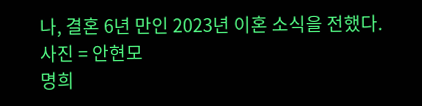나, 결혼 6년 만인 2023년 이혼 소식을 전했다.
사진 = 안현모
명희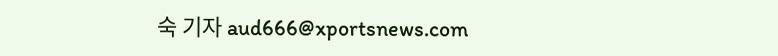숙 기자 aud666@xportsnews.com